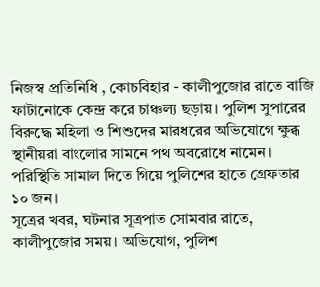নিজস্ব প্রতিনিধি , কোচবিহার - কালীপুজোর রাতে বাজি ফাটানোকে কেন্দ্র করে চাঞ্চল্য ছড়ায়। পুলিশ সুপারের বিরুদ্ধে মহিলা ও শিশুদের মারধরের অভিযোগে ক্ষুব্ধ স্থানীয়রা বাংলোর সামনে পথ অবরোধে নামেন। পরিস্থিতি সামাল দিতে গিয়ে পুলিশের হাতে গ্রেফতার ১০ জন।
সূত্রের খবর, ঘটনার সূত্রপাত সোমবার রাতে, কালীপুজোর সময়। অভিযোগ, পুলিশ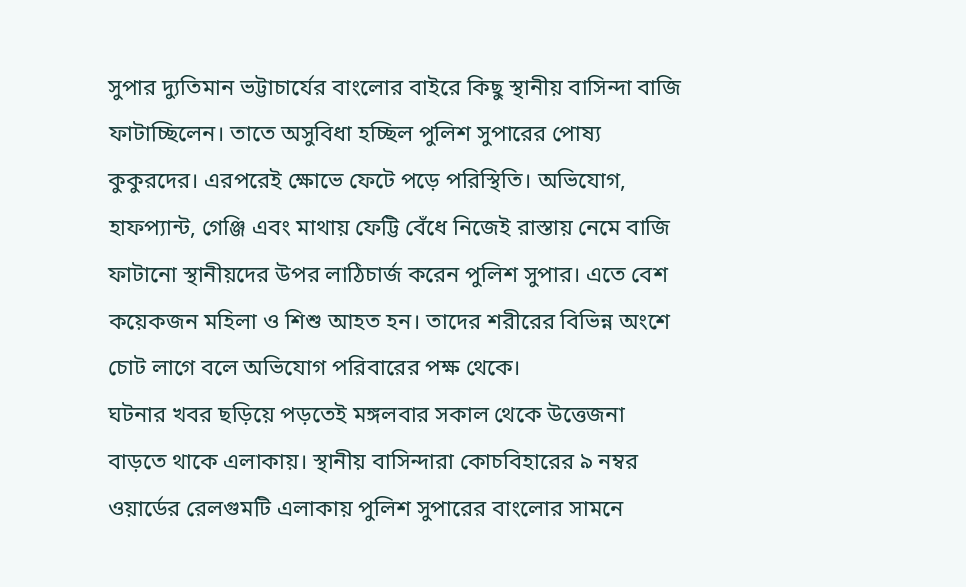সুপার দ্যুতিমান ভট্টাচার্যের বাংলোর বাইরে কিছু স্থানীয় বাসিন্দা বাজি ফাটাচ্ছিলেন। তাতে অসুবিধা হচ্ছিল পুলিশ সুপারের পোষ্য কুকুরদের। এরপরেই ক্ষোভে ফেটে পড়ে পরিস্থিতি। অভিযোগ, হাফপ্যান্ট, গেঞ্জি এবং মাথায় ফেট্টি বেঁধে নিজেই রাস্তায় নেমে বাজি ফাটানো স্থানীয়দের উপর লাঠিচার্জ করেন পুলিশ সুপার। এতে বেশ কয়েকজন মহিলা ও শিশু আহত হন। তাদের শরীরের বিভিন্ন অংশে চোট লাগে বলে অভিযোগ পরিবারের পক্ষ থেকে।
ঘটনার খবর ছড়িয়ে পড়তেই মঙ্গলবার সকাল থেকে উত্তেজনা বাড়তে থাকে এলাকায়। স্থানীয় বাসিন্দারা কোচবিহারের ৯ নম্বর ওয়ার্ডের রেলগুমটি এলাকায় পুলিশ সুপারের বাংলোর সামনে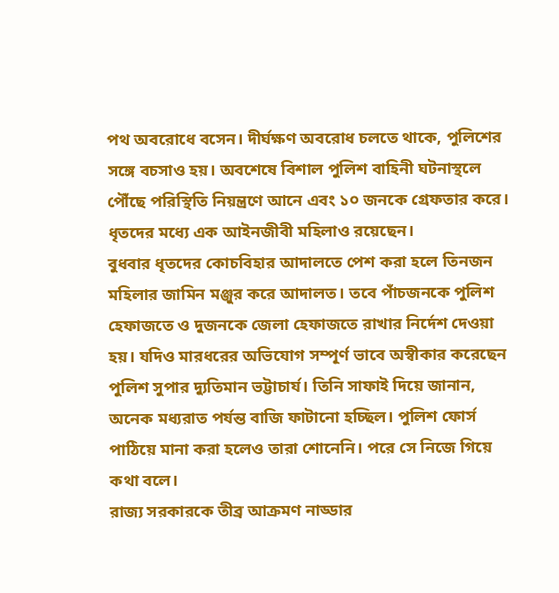পথ অবরোধে বসেন। দীর্ঘক্ষণ অবরোধ চলতে থাকে, পুলিশের সঙ্গে বচসাও হয়। অবশেষে বিশাল পুলিশ বাহিনী ঘটনাস্থলে পৌঁছে পরিস্থিতি নিয়ন্ত্রণে আনে এবং ১০ জনকে গ্রেফতার করে। ধৃতদের মধ্যে এক আইনজীবী মহিলাও রয়েছেন।
বুধবার ধৃতদের কোচবিহার আদালতে পেশ করা হলে তিনজন মহিলার জামিন মঞ্জুর করে আদালত। তবে পাঁচজনকে পুলিশ হেফাজতে ও দুজনকে জেলা হেফাজতে রাখার নির্দেশ দেওয়া হয়। যদিও মারধরের অভিযোগ সম্পূর্ণ ভাবে অস্বীকার করেছেন পুলিশ সুপার দ্যুতিমান ভট্টাচার্য। তিনি সাফাই দিয়ে জানান, অনেক মধ্যরাত পর্যন্ত বাজি ফাটানো হচ্ছিল। পুলিশ ফোর্স পাঠিয়ে মানা করা হলেও তারা শোনেনি। পরে সে নিজে গিয়ে কথা বলে।
রাজ্য সরকারকে তীব্র আক্রমণ নাড্ডার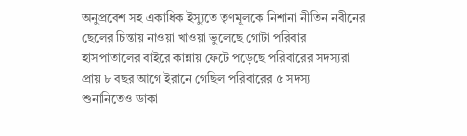অনুপ্রবেশ সহ একাধিক ইস্যুতে তৃণমূলকে নিশানা নীতিন নবীনের
ছেলের চিন্তায় নাওয়া খাওয়া ভুলেছে গোটা পরিবার
হাসপাতালের বাইরে কান্নায় ফেটে পড়েছে পরিবারের সদস্যরা
প্রায় ৮ বছর আগে ইরানে গেছিল পরিবারের ৫ সদস্য
শুনানিতেও ডাকা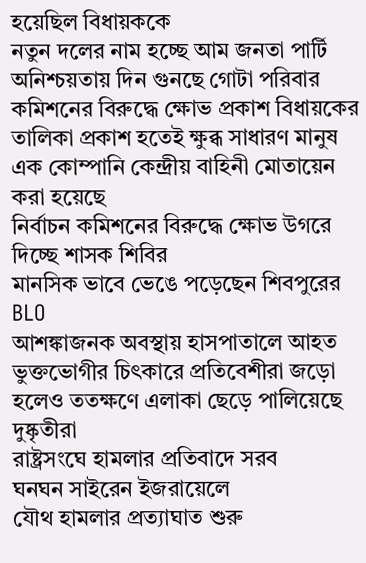হয়েছিল বিধায়ককে
নতুন দলের নাম হচ্ছে আম জনতা পার্টি
অনিশ্চয়তায় দিন গুনছে গোটা পরিবার
কমিশনের বিরুদ্ধে ক্ষোভ প্রকাশ বিধায়কের
তালিকা প্রকাশ হতেই ক্ষুব্ধ সাধারণ মানুষ
এক কোম্পানি কেন্দ্রীয় বাহিনী মোতায়েন করা হয়েছে
নির্বাচন কমিশনের বিরুদ্ধে ক্ষোভ উগরে দিচ্ছে শাসক শিবির
মানসিক ভাবে ভেঙে পড়েছেন শিবপুরের BLO
আশঙ্কাজনক অবস্থায় হাসপাতালে আহত
ভুক্তভোগীর চিৎকারে প্রতিবেশীরা জড়ো হলেও ততক্ষণে এলাকা ছেড়ে পালিয়েছে দুষ্কৃতীরা
রাষ্ট্রসংঘে হামলার প্রতিবাদে সরব
ঘনঘন সাইরেন ইজরায়েলে
যৌথ হামলার প্রত্যাঘাত শুরু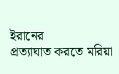ইরানের
প্রত্যাঘাত করতে মরিয়া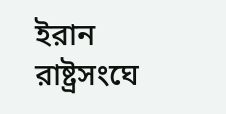ইরান
রাষ্ট্রসংঘে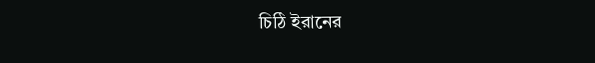চিঠি ইরানের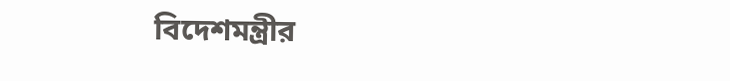বিদেশমন্ত্রীর